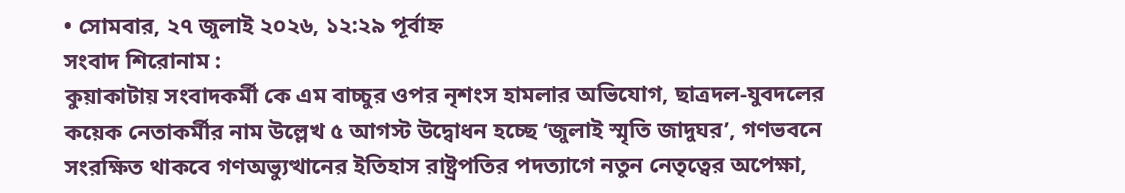• সোমবার, ২৭ জুলাই ২০২৬, ১২:২৯ পূর্বাহ্ন
সংবাদ শিরোনাম :
কুয়াকাটায় সংবাদকর্মী কে এম বাচ্চুর ওপর নৃশংস হামলার অভিযোগ, ছাত্রদল-যুবদলের কয়েক নেতাকর্মীর নাম উল্লেখ ৫ আগস্ট উদ্বোধন হচ্ছে ‘জুলাই স্মৃতি জাদুঘর’, গণভবনে সংরক্ষিত থাকবে গণঅভ্যুত্থানের ইতিহাস রাষ্ট্রপতির পদত্যাগে নতুন নেতৃত্বের অপেক্ষা,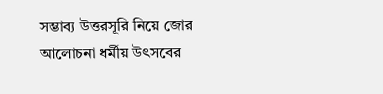সম্ভাব্য উত্তরসূরি নিয়ে জোর আলোচনা ধর্মীয় উৎসবের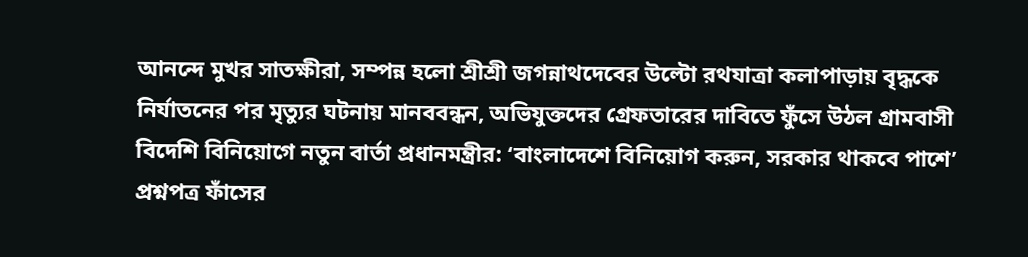আনন্দে মুখর সাতক্ষীরা, সম্পন্ন হলো শ্রীশ্রী জগন্নাথদেবের উল্টো রথযাত্রা কলাপাড়ায় বৃদ্ধকে নির্যাতনের পর মৃত্যুর ঘটনায় মানববন্ধন, অভিযুক্তদের গ্রেফতারের দাবিতে ফুঁসে উঠল গ্রামবাসী বিদেশি বিনিয়োগে নতুন বার্তা প্রধানমন্ত্রীর: ‘বাংলাদেশে বিনিয়োগ করুন, সরকার থাকবে পাশে’ প্রশ্নপত্র ফাঁসের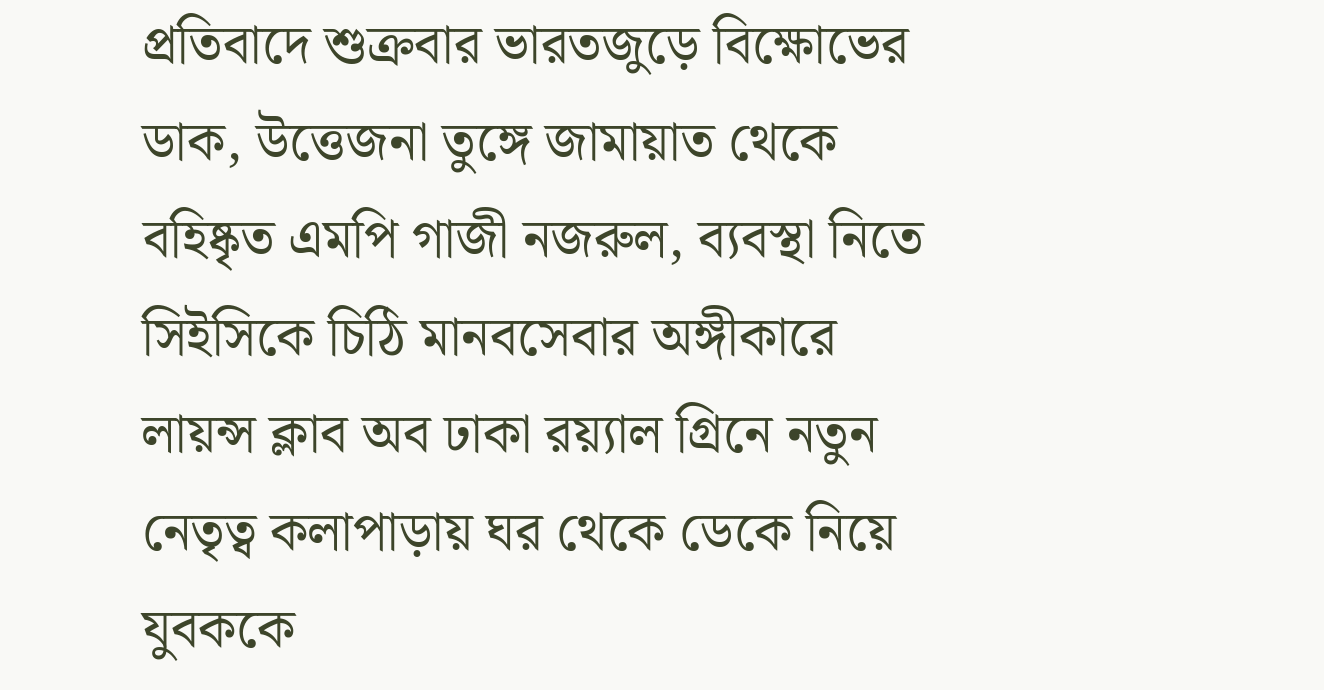প্রতিবাদে শুক্রবার ভারতজুড়ে বিক্ষোভের ডাক, উত্তেজনা তুঙ্গে জামায়াত থেকে বহিষ্কৃত এমপি গাজী নজরুল, ব্যবস্থা নিতে সিইসিকে চিঠি মানবসেবার অঙ্গীকারে লায়ন্স ক্লাব অব ঢাকা রয়্যাল গ্রিনে নতুন নেতৃত্ব কলাপাড়ায় ঘর থেকে ডেকে নিয়ে যুবককে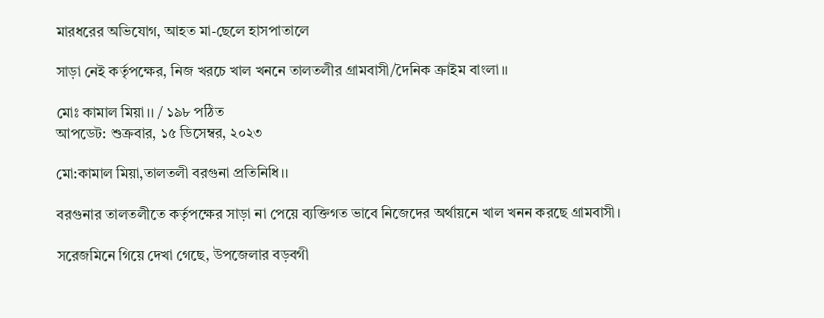মারধরের অভিযোগ, আহত মা-ছেলে হাসপাতালে

সাড়া নেই কর্তৃপক্ষের, নিজ খরচে খাল খননে তালতলীর গ্রামবাসী/দৈনিক ক্রাইম বাংলা।।

মোঃ কামাল মিয়া।। / ১৯৮ পঠিত
আপডেট: শুক্রবার, ১৫ ডিসেম্বর, ২০২৩

মো:কামাল মিয়া,তালতলী বরগুনা প্রতিনিধি।।

বরগুনার তালতলীতে কর্তৃপক্ষের সাড়া না পেয়ে ব্যক্তিগত ভাবে নিজেদের অর্থায়নে খাল খনন করছে গ্রামবাসী।

সরেজমিনে গিয়ে দেখা গেছে, উপজেলার বড়বগী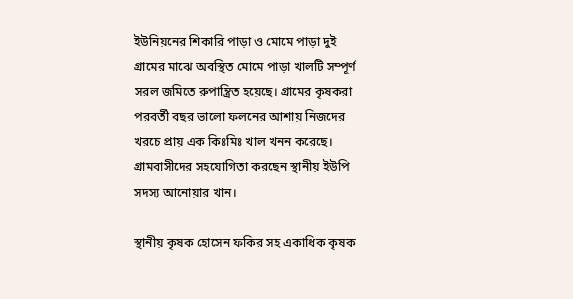ইউনিয়নের শিকারি পাড়া ও মোমে পাড়া দুই গ্রামের মাঝে অবস্থিত মোমে পাড়া খালটি সম্পূর্ণ সরল জমিতে রুপান্ত্রিত হয়েছে। গ্রামের কৃষকরা পরবর্তী বছর ভালো ফলনের আশায় নিজদের খরচে প্রায় এক কিঃমিঃ খাল খনন করেছে। গ্রামবাসীদের সহযোগিতা করছেন স্থানীয় ইউপি সদস্য আনোয়ার খান।

স্থানীয় কৃষক হোসেন ফকির সহ একাধিক কৃষক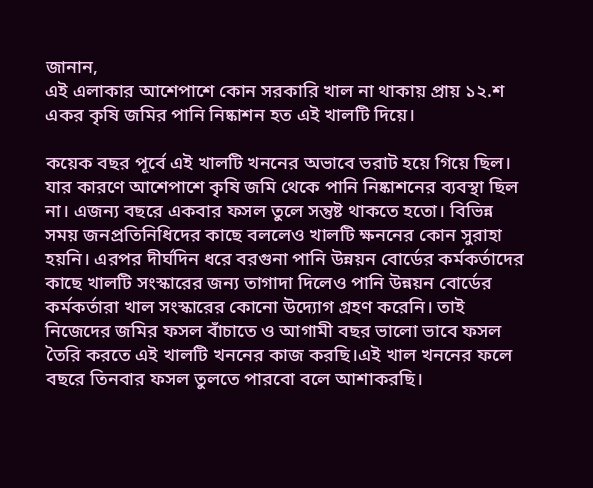জানান,
এই এলাকার আশেপাশে কোন সরকারি খাল না থাকায় প্রায় ১২.শ একর কৃষি জমির পানি নিষ্কাশন হত এই খালটি দিয়ে।

কয়েক বছর পূর্বে এই খালটি খননের অভাবে ভরাট হয়ে গিয়ে ছিল। যার কারণে আশেপাশে কৃষি জমি থেকে পানি নিষ্কাশনের ব্যবস্থা ছিল না। এজন্য বছরে একবার ফসল তুলে সন্তুষ্ট থাকতে হতো। বিভিন্ন সময় জনপ্রতিনিধিদের কাছে বললেও খালটি ক্ষননের কোন সুরাহা হয়নি। এরপর দীর্ঘদিন ধরে বরগুনা পানি উন্নয়ন বোর্ডের কর্মকর্তাদের কাছে খালটি সংস্কারের জন্য তাগাদা দিলেও পানি উন্নয়ন বোর্ডের কর্মকর্তারা খাল সংস্কারের কোনো উদ্যোগ গ্রহণ করেনি। তাই নিজেদের জমির ফসল বাঁচাতে ও আগামী বছর ভালো ভাবে ফসল তৈরি করতে এই খালটি খননের কাজ করছি।এই খাল খননের ফলে বছরে তিনবার ফসল তুলতে পারবো বলে আশাকরছি।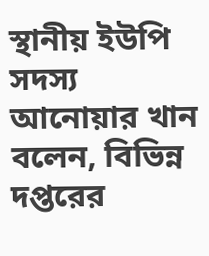স্থানীয় ইউপি সদস্য আনোয়ার খান বলেন, বিভিন্ন দপ্তরের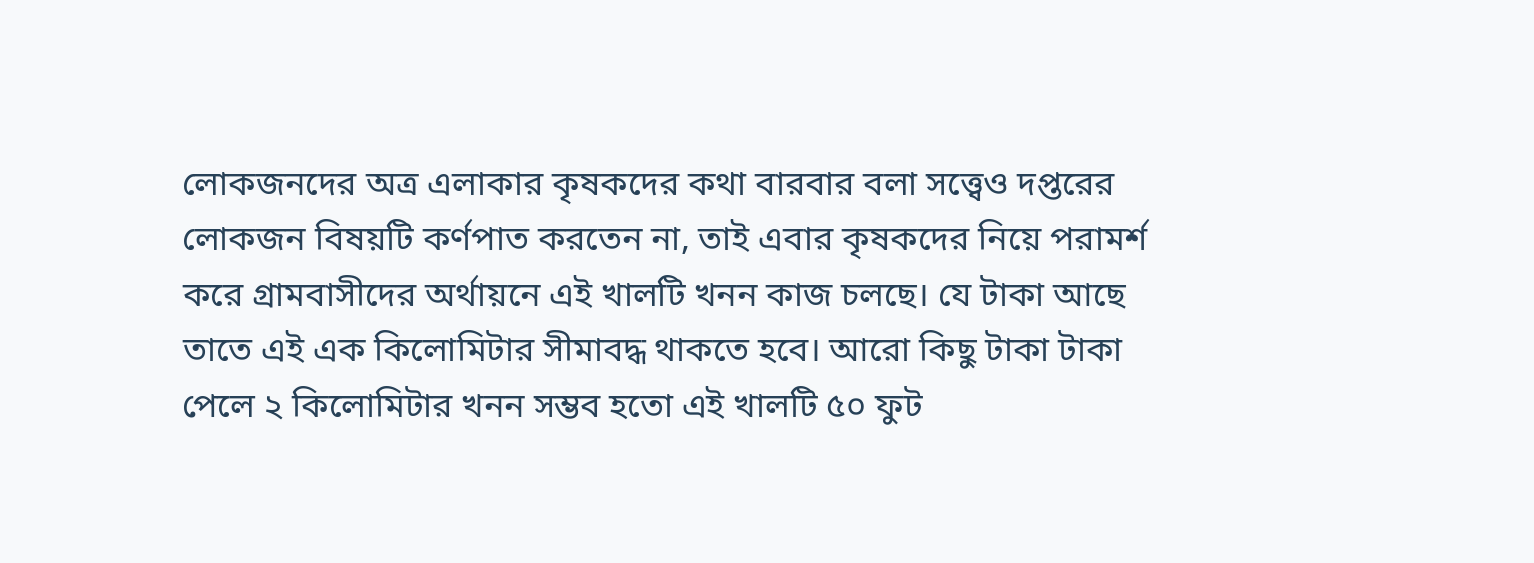লোকজনদের অত্র এলাকার কৃষকদের কথা বারবার বলা সত্ত্বেও দপ্তরের লোকজন বিষয়টি কর্ণপাত করতেন না, তাই এবার কৃষকদের নিয়ে পরামর্শ করে গ্রামবাসীদের অর্থায়নে এই খালটি খনন কাজ চলছে। যে টাকা আছে তাতে এই এক কিলোমিটার সীমাবদ্ধ থাকতে হবে। আরো কিছু টাকা টাকা পেলে ২ কিলোমিটার খনন সম্ভব হতো এই খালটি ৫০ ফুট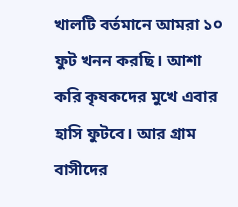খালটি বর্তমানে আমরা ১০ ফুট খনন করছি। আশা করি কৃষকদের মুখে এবার হাসি ফুটবে। আর গ্রাম বাসীদের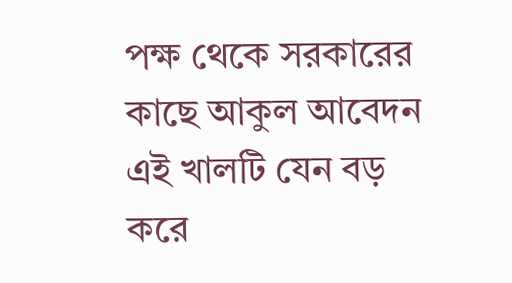পক্ষ থেকে সরকারের কাছে আকুল আবেদন এই খালটি যেন বড় করে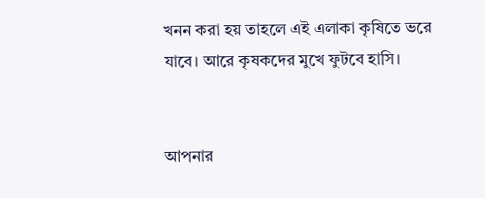খনন করা হয় তাহলে এই এলাকা কৃষিতে ভরে যাবে। আরে কৃষকদের মুখে ফুটবে হাসি।


আপনার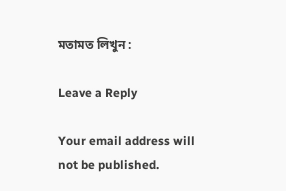মতামত লিখুন :

Leave a Reply

Your email address will not be published.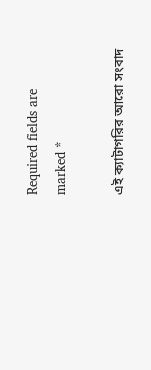Required fields are marked *

এই ক্যাটাগরির আরো সংবাদ